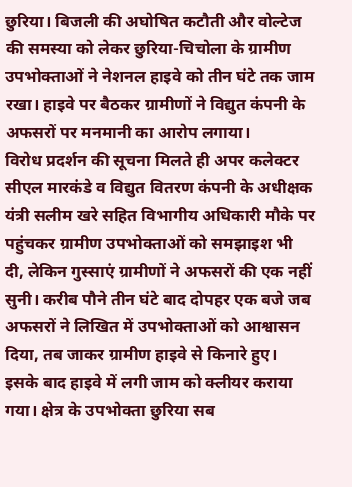छुरिया। बिजली की अघोषित कटौती और वोल्टेज की समस्या को लेकर छुरिया-चिचोला के ग्रामीण उपभोक्ताओं ने नेशनल हाइवे को तीन घंटे तक जाम रखा। हाइवे पर बैठकर ग्रामीणों ने विद्युत कंपनी के अफसरों पर मनमानी का आरोप लगाया।
विरोध प्रदर्शन की सूचना मिलते ही अपर कलेक्टर सीएल मारकंडे व विद्युत वितरण कंपनी के अधीक्षक यंत्री सलीम खरे सहित विभागीय अधिकारी मौके पर पहुंचकर ग्रामीण उपभोक्ताओं को समझाइश भी दी, लेकिन गुस्साएं ग्रामीणों ने अफसरों की एक नहीं सुनी। करीब पौने तीन घंटे बाद दोपहर एक बजे जब अफसरों ने लिखित में उपभोक्ताओं को आश्वासन दिया, तब जाकर ग्रामीण हाइवे से किनारे हुए।
इसके बाद हाइवे में लगी जाम को क्लीयर कराया गया। क्षेत्र के उपभोक्ता छुरिया सब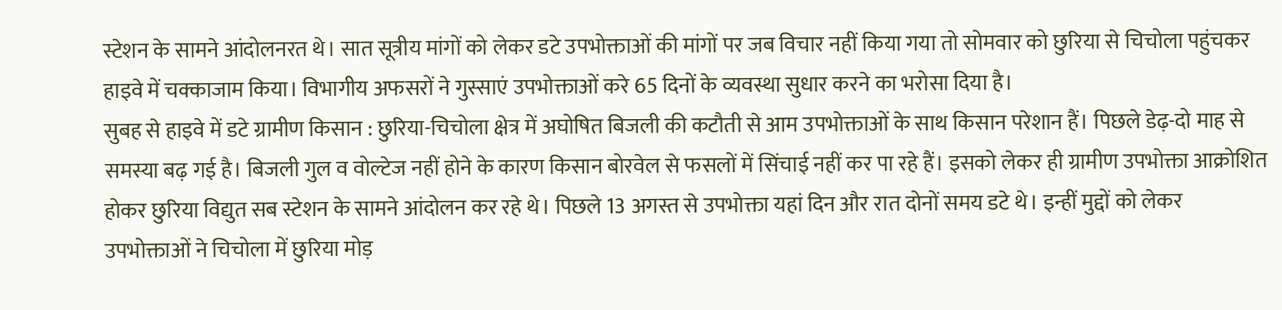स्टेशन के सामने आंदोलनरत थे। सात सूत्रीय मांगों को लेकर डटे उपभोक्ताओं की मांगों पर जब विचार नहीं किया गया तो सोमवार को छुरिया से चिचोला पहुंचकर हाइवे में चक्काजाम किया। विभागीय अफसरों ने गुस्साएं उपभोक्ताओं करे 65 दिनों के व्यवस्था सुधार करने का भरोसा दिया है।
सुबह से हाइवे में डटे ग्रामीण किसान : छुरिया-चिचोला क्षेत्र में अघोषित बिजली की कटौती से आम उपभोक्ताओं के साथ किसान परेशान हैं। पिछले डेढ़-दो माह से समस्या बढ़ गई है। बिजली गुल व वोल्टेज नहीं होने के कारण किसान बोरवेल से फसलों में सिंचाई नहीं कर पा रहे हैं। इसको लेकर ही ग्रामीण उपभोक्ता आक्रोशित होकर छुरिया विद्युत सब स्टेशन के सामने आंदोलन कर रहे थे। पिछले 13 अगस्त से उपभोक्ता यहां दिन और रात दोनों समय डटे थे। इन्हीं मुद्दों को लेकर उपभोक्ताओं ने चिचोला में छुरिया मोड़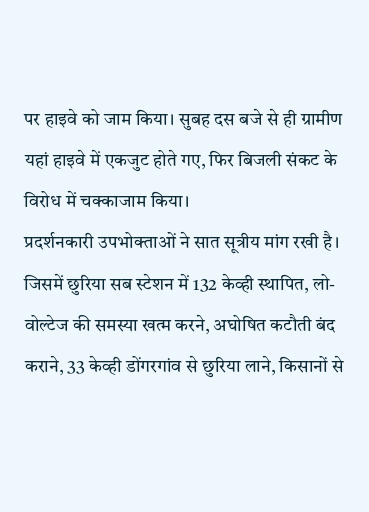पर हाइवे को जाम किया। सुबह दस बजे से ही ग्रामीण यहां हाइवे में एकजुट होते गए, फिर बिजली संकट के विरोध में चक्काजाम किया।
प्रदर्शनकारी उपभोक्ताओं ने सात सूत्रीय मांग रखी है। जिसमें छुरिया सब स्टेशन में 132 केव्ही स्थापित, लो-वोल्टेज की समस्या खत्म करने, अघोषित कटौती बंद कराने, 33 केव्ही डोंगरगांव से छुरिया लाने, किसानों से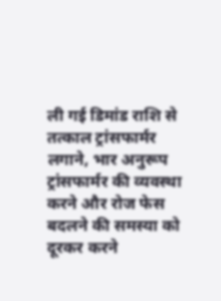ली गई डिमांड राशि से तत्काल ट्रांसफार्मर लगाने, भार अनुरूप ट्रांसफार्मर की व्यवस्था करने और रोज फेस बदलने की समस्या को दूरकर करने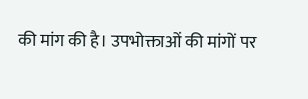की मांग की है। उपभोक्ताओं की मांगों पर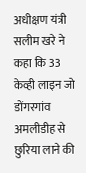अधीक्षण यंत्री सलीम खरे ने कहा कि 33 केव्ही लाइन जो डोंगरगांव अमलीडीह से छुरिया लाने की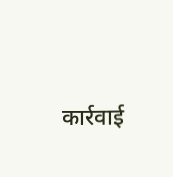कार्रवाई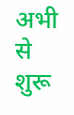अभी से शुरू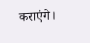कराएंगे।